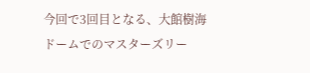今回で3回目となる、大館樹海ドームでのマスターズリー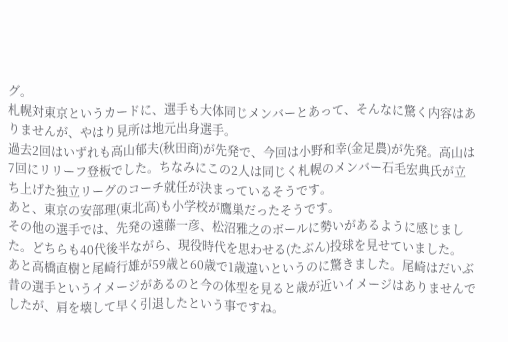グ。
札幌対東京というカードに、選手も大体同じメンバーとあって、そんなに驚く内容はありませんが、やはり見所は地元出身選手。
過去2回はいずれも高山郁夫(秋田商)が先発で、今回は小野和幸(金足農)が先発。高山は7回にリリーフ登板でした。ちなみにこの2人は同じく札幌のメンバー石毛宏典氏が立ち上げた独立リーグのコーチ就任が決まっているそうです。
あと、東京の安部理(東北高)も小学校が鷹巣だったそうです。
その他の選手では、先発の遠藤一彦、松沼雅之のボールに勢いがあるように感じました。どちらも40代後半ながら、現役時代を思わせる(たぶん)投球を見せていました。
あと高橋直樹と尾崎行雄が59歳と60歳で1歳違いというのに驚きました。尾崎はだいぶ昔の選手というイメージがあるのと今の体型を見ると歳が近いイメージはありませんでしたが、肩を壊して早く引退したという事ですね。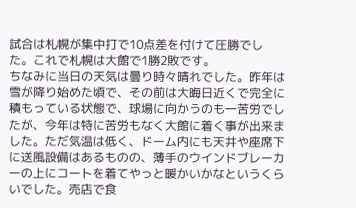試合は札幌が集中打で10点差を付けて圧勝でした。これで札幌は大館で1勝2敗です。
ちなみに当日の天気は曇り時々晴れでした。昨年は雪が降り始めた頃で、その前は大晦日近くで完全に積もっている状態で、球場に向かうのも一苦労でしたが、今年は特に苦労もなく大館に着く事が出来ました。ただ気温は低く、ドーム内にも天井や座席下に送風設備はあるものの、薄手のウインドブレーカーの上にコートを着てやっと暖かいかなというくらいでした。売店で食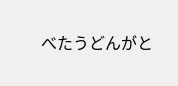べたうどんがと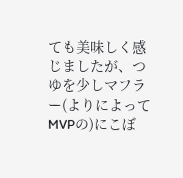ても美味しく感じましたが、つゆを少しマフラー(よりによってMVPの)にこぼ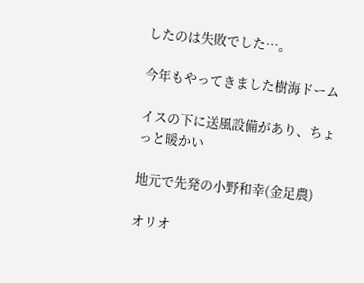したのは失敗でした…。

今年もやってきました樹海ドーム

イスの下に送風設備があり、ちょっと暖かい

地元で先発の小野和幸(金足農)

オリオ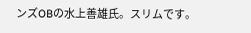ンズOBの水上善雄氏。スリムです。